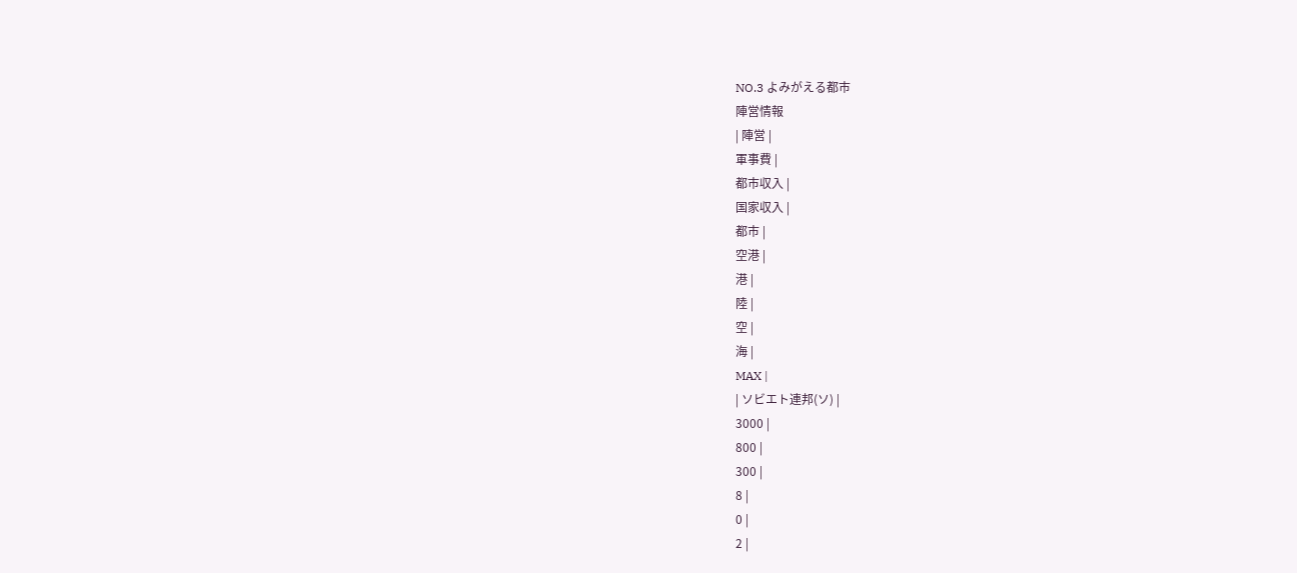NO.3 よみがえる都市
陣営情報
| 陣営 |
軍事費 |
都市収入 |
国家収入 |
都市 |
空港 |
港 |
陸 |
空 |
海 |
MAX |
| ソビエト連邦(ソ) |
3000 |
800 |
300 |
8 |
0 |
2 |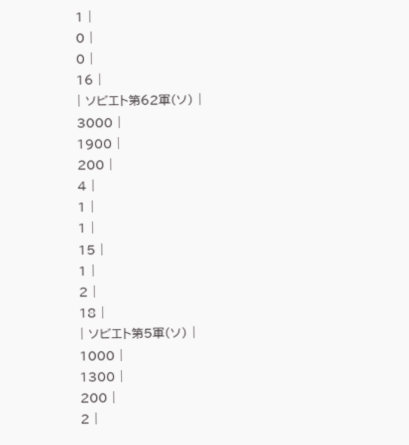1 |
0 |
0 |
16 |
| ソビエト第62軍(ソ) |
3000 |
1900 |
200 |
4 |
1 |
1 |
15 |
1 |
2 |
18 |
| ソビエト第5軍(ソ) |
1000 |
1300 |
200 |
2 |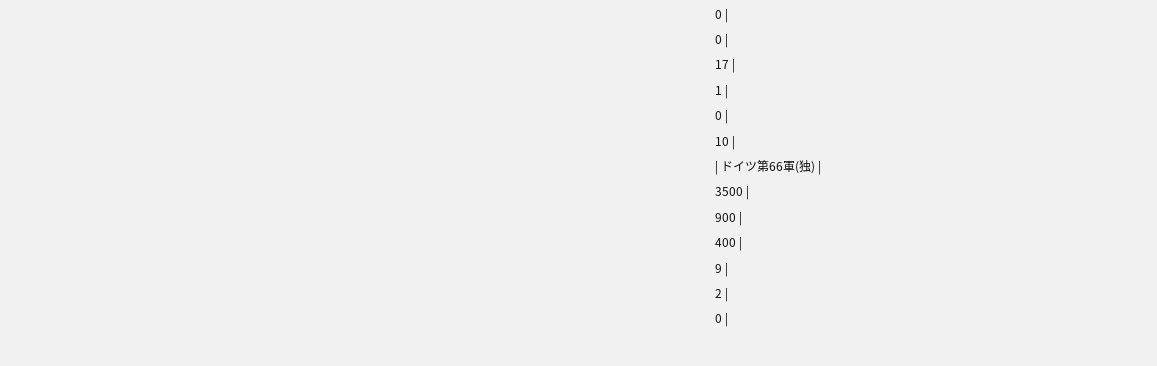0 |
0 |
17 |
1 |
0 |
10 |
| ドイツ第66軍(独) |
3500 |
900 |
400 |
9 |
2 |
0 |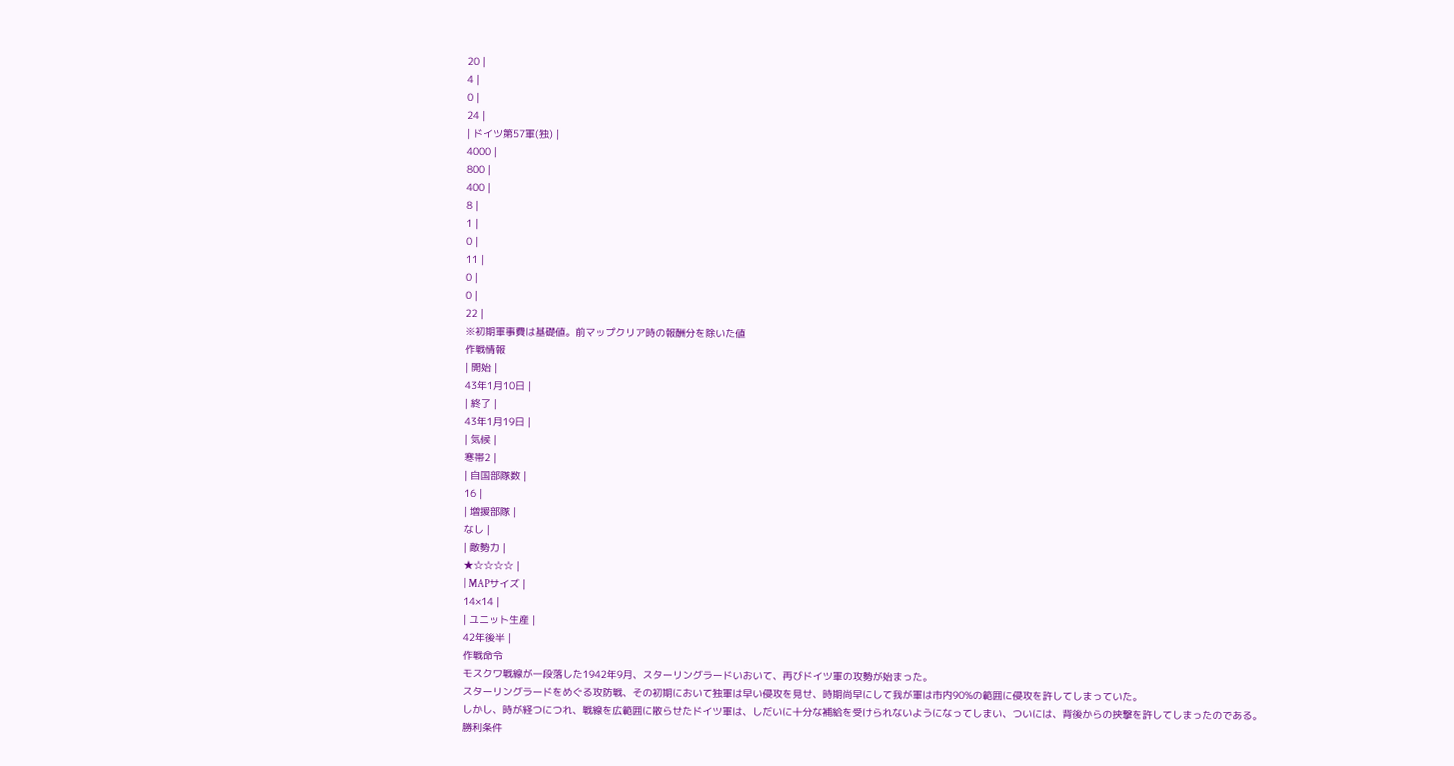20 |
4 |
0 |
24 |
| ドイツ第57軍(独) |
4000 |
800 |
400 |
8 |
1 |
0 |
11 |
0 |
0 |
22 |
※初期軍事費は基礎値。前マップクリア時の報酬分を除いた値
作戦情報
| 開始 |
43年1月10日 |
| 終了 |
43年1月19日 |
| 気候 |
寒帯2 |
| 自国部隊数 |
16 |
| 増援部隊 |
なし |
| 敵勢力 |
★☆☆☆☆ |
| MAPサイズ |
14×14 |
| ユニット生産 |
42年後半 |
作戦命令
モスクワ戦線が一段落した1942年9月、スターリングラードいおいて、再びドイツ軍の攻勢が始まった。
スターリングラードをめぐる攻防戦、その初期において独軍は早い侵攻を見せ、時期尚早にして我が軍は市内90%の範囲に侵攻を許してしまっていた。
しかし、時が経つにつれ、戦線を広範囲に散らせたドイツ軍は、しだいに十分な補給を受けられないようになってしまい、ついには、背後からの挟撃を許してしまったのである。
勝利条件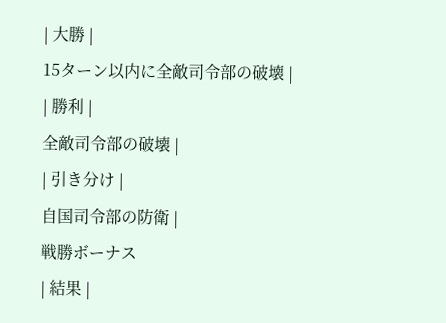| 大勝 |
15ターン以内に全敵司令部の破壊 |
| 勝利 |
全敵司令部の破壊 |
| 引き分け |
自国司令部の防衛 |
戦勝ボーナス
| 結果 |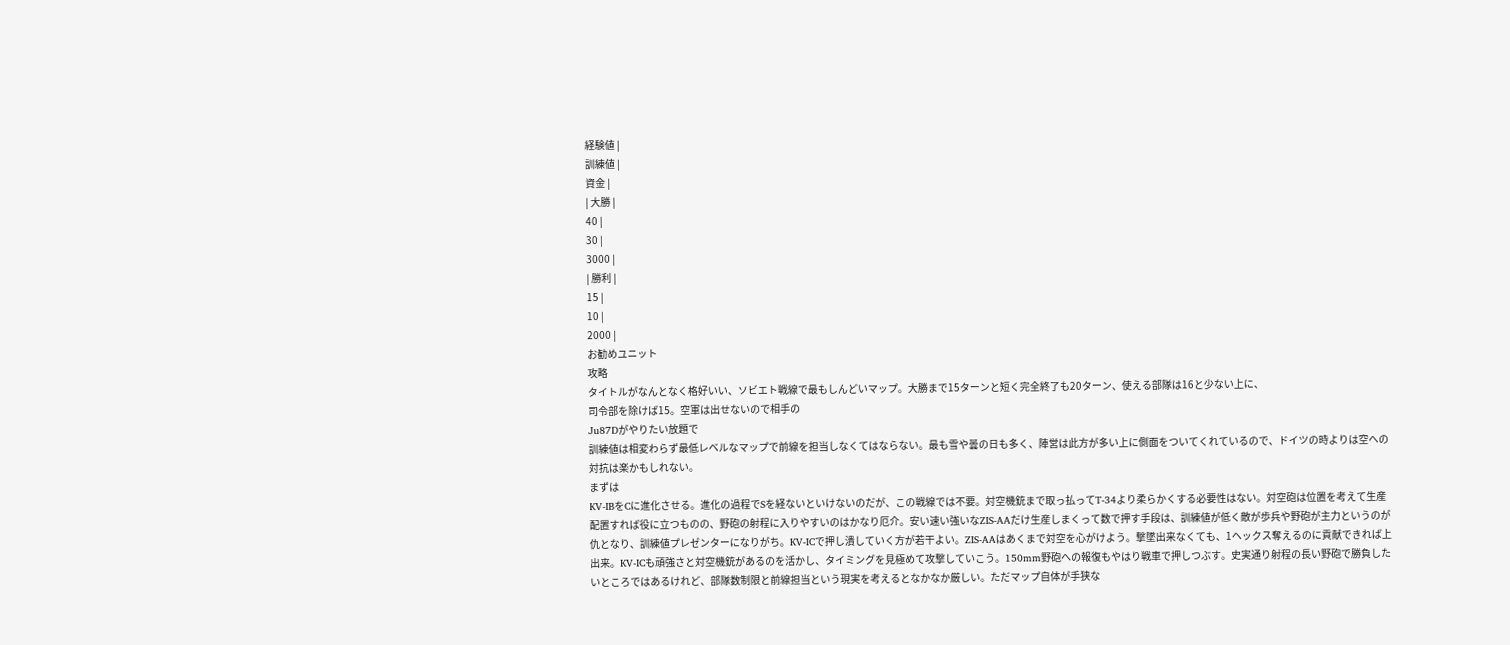経験値 |
訓練値 |
資金 |
| 大勝 |
40 |
30 |
3000 |
| 勝利 |
15 |
10 |
2000 |
お勧めユニット
攻略
タイトルがなんとなく格好いい、ソビエト戦線で最もしんどいマップ。大勝まで15ターンと短く完全終了も20ターン、使える部隊は16と少ない上に、
司令部を除けば15。空軍は出せないので相手の
Ju87Dがやりたい放題で
訓練値は相変わらず最低レベルなマップで前線を担当しなくてはならない。最も雪や曇の日も多く、陣営は此方が多い上に側面をついてくれているので、ドイツの時よりは空への対抗は楽かもしれない。
まずは
KV-IBをCに進化させる。進化の過程でSを経ないといけないのだが、この戦線では不要。対空機銃まで取っ払ってT-34より柔らかくする必要性はない。対空砲は位置を考えて生産配置すれば役に立つものの、野砲の射程に入りやすいのはかなり厄介。安い速い強いなZIS-AAだけ生産しまくって数で押す手段は、訓練値が低く敵が歩兵や野砲が主力というのが仇となり、訓練値プレゼンターになりがち。KV-ICで押し潰していく方が若干よい。ZIS-AAはあくまで対空を心がけよう。撃墜出来なくても、1ヘックス奪えるのに貢献できれば上出来。KV-ICも頑強さと対空機銃があるのを活かし、タイミングを見極めて攻撃していこう。150mm野砲への報復もやはり戦車で押しつぶす。史実通り射程の長い野砲で勝負したいところではあるけれど、部隊数制限と前線担当という現実を考えるとなかなか厳しい。ただマップ自体が手狭な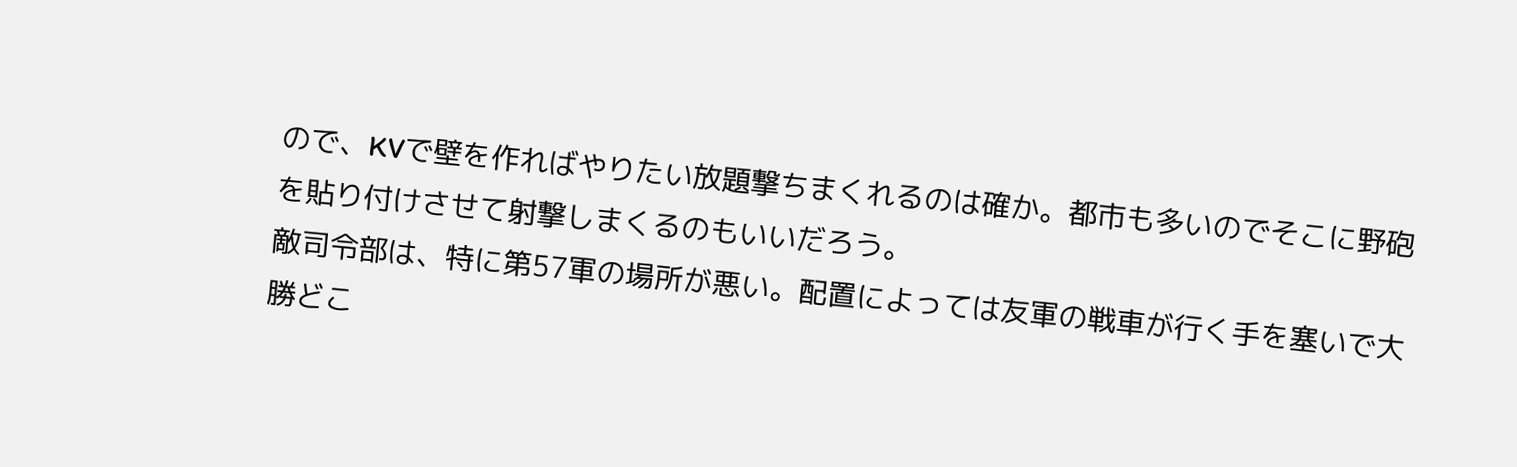ので、KVで壁を作ればやりたい放題撃ちまくれるのは確か。都市も多いのでそこに野砲を貼り付けさせて射撃しまくるのもいいだろう。
敵司令部は、特に第57軍の場所が悪い。配置によっては友軍の戦車が行く手を塞いで大勝どこ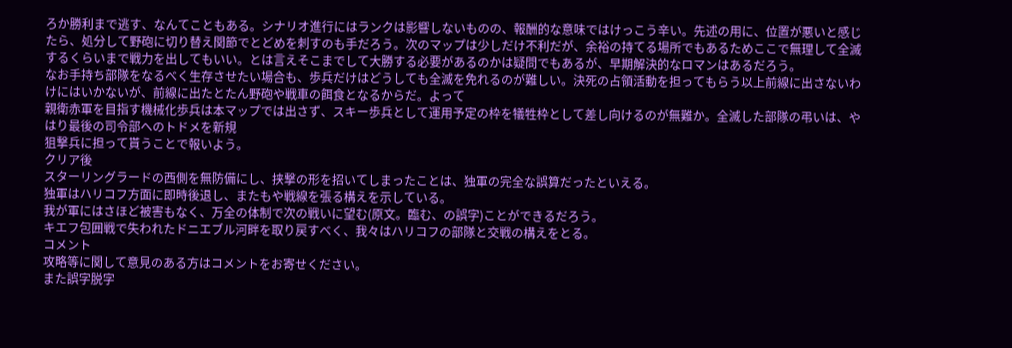ろか勝利まで逃す、なんてこともある。シナリオ進行にはランクは影響しないものの、報酬的な意味ではけっこう辛い。先述の用に、位置が悪いと感じたら、処分して野砲に切り替え関節でとどめを刺すのも手だろう。次のマップは少しだけ不利だが、余裕の持てる場所でもあるためここで無理して全滅するくらいまで戦力を出してもいい。とは言えそこまでして大勝する必要があるのかは疑問でもあるが、早期解決的なロマンはあるだろう。
なお手持ち部隊をなるべく生存させたい場合も、歩兵だけはどうしても全滅を免れるのが難しい。決死の占領活動を担ってもらう以上前線に出さないわけにはいかないが、前線に出たとたん野砲や戦車の餌食となるからだ。よって
親衛赤軍を目指す機械化歩兵は本マップでは出さず、スキー歩兵として運用予定の枠を犠牲枠として差し向けるのが無難か。全滅した部隊の弔いは、やはり最後の司令部へのトドメを新規
狙撃兵に担って貰うことで報いよう。
クリア後
スターリングラードの西側を無防備にし、挟撃の形を招いてしまったことは、独軍の完全な誤算だったといえる。
独軍はハリコフ方面に即時後退し、またもや戦線を張る構えを示している。
我が軍にはさほど被害もなく、万全の体制で次の戦いに望む(原文。臨む、の誤字)ことができるだろう。
キエフ包囲戦で失われたドニエブル河畔を取り戻すべく、我々はハリコフの部隊と交戦の構えをとる。
コメント
攻略等に関して意見のある方はコメントをお寄せください。
また誤字脱字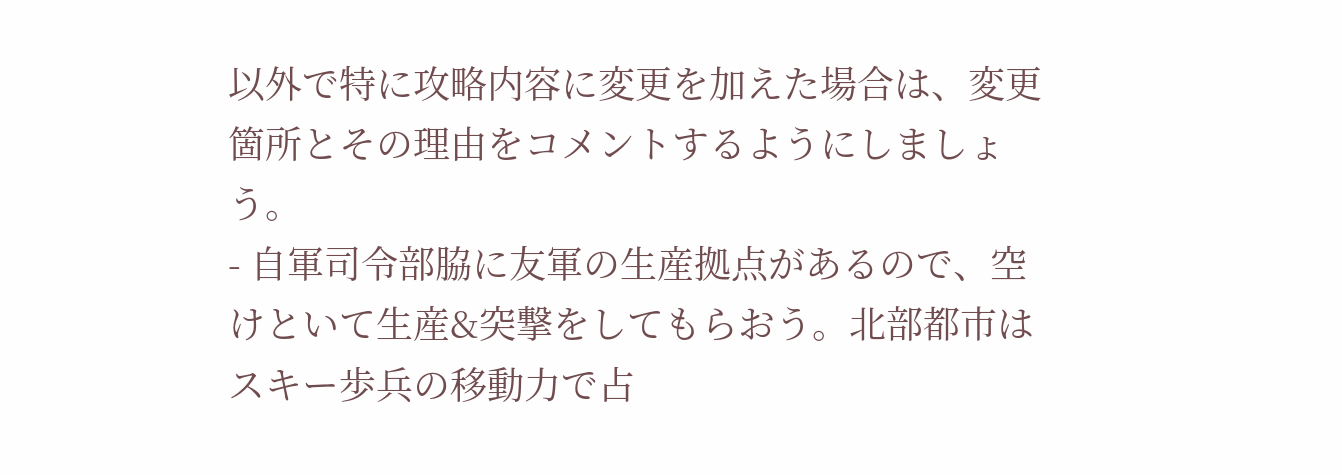以外で特に攻略内容に変更を加えた場合は、変更箇所とその理由をコメントするようにしましょう。
- 自軍司令部脇に友軍の生産拠点があるので、空けといて生産&突撃をしてもらおう。北部都市はスキー歩兵の移動力で占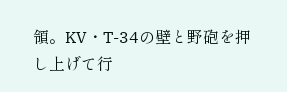領。KV・T-34の壁と野砲を押し上げて行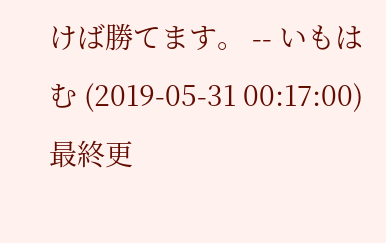けば勝てます。 -- いもはむ (2019-05-31 00:17:00)
最終更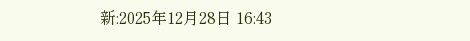新:2025年12月28日 16:43